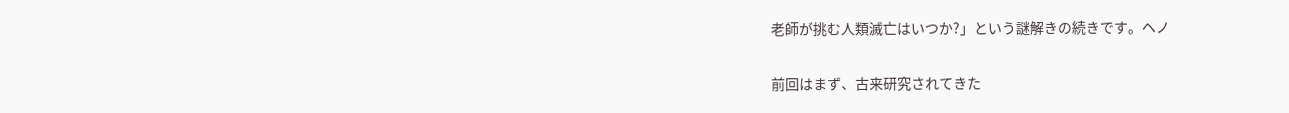老師が挑む人類滅亡はいつか?」という謎解きの続きです。ヘノ

前回はまず、古来研究されてきた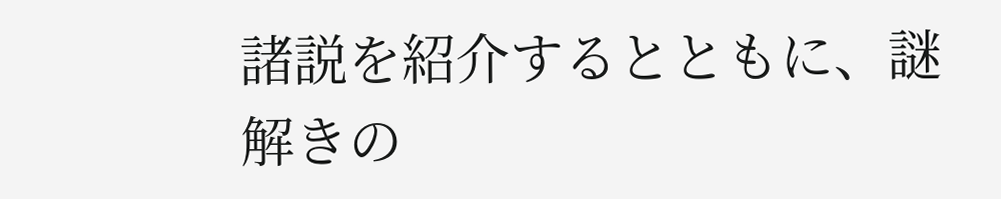諸説を紹介するとともに、謎解きの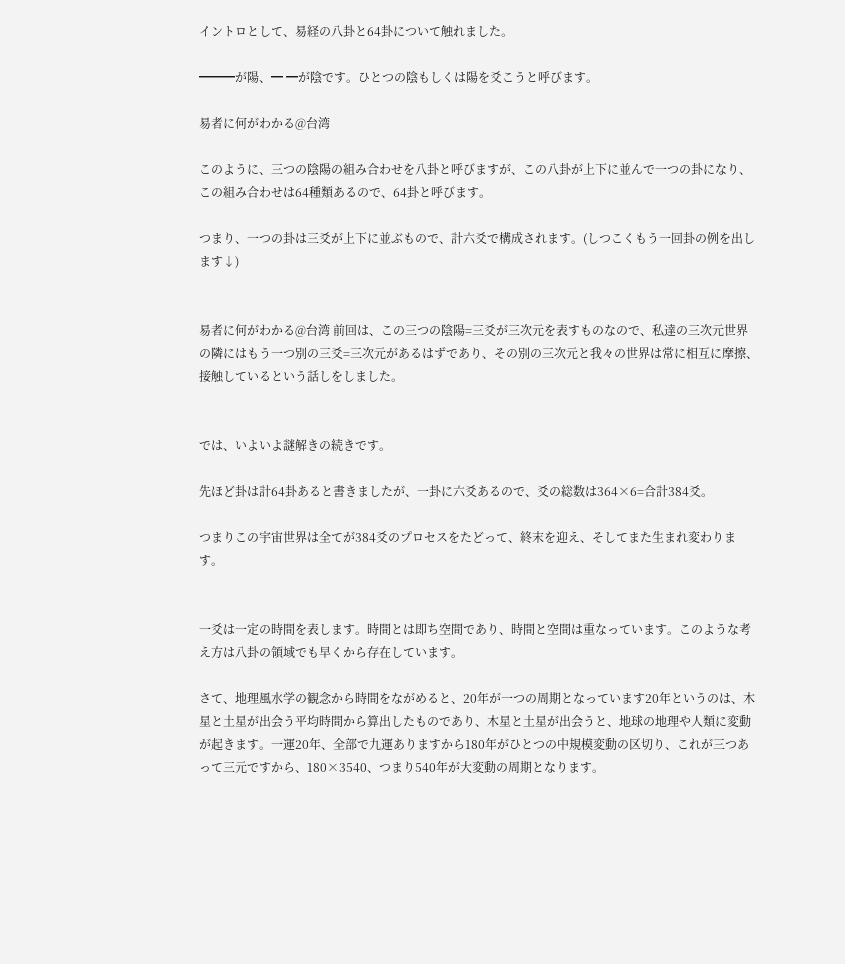イントロとして、易経の八卦と64卦について触れました。

━━━が陽、━ ━が陰です。ひとつの陰もしくは陽を爻こうと呼びます。

易者に何がわかる@台湾

このように、三つの陰陽の組み合わせを八卦と呼びますが、この八卦が上下に並んで一つの卦になり、この組み合わせは64種類あるので、64卦と呼びます。

つまり、一つの卦は三爻が上下に並ぶもので、計六爻で構成されます。(しつこくもう一回卦の例を出します↓)


易者に何がわかる@台湾 前回は、この三つの陰陽=三爻が三次元を表すものなので、私達の三次元世界の隣にはもう一つ別の三爻=三次元があるはずであり、その別の三次元と我々の世界は常に相互に摩擦、接触しているという話しをしました。


では、いよいよ謎解きの続きです。

先ほど卦は計64卦あると書きましたが、一卦に六爻あるので、爻の総数は364×6=合計384爻。

つまりこの宇宙世界は全てが384爻のプロセスをたどって、終末を迎え、そしてまた生まれ変わります。


一爻は一定の時間を表します。時間とは即ち空間であり、時間と空間は重なっています。このような考え方は八卦の領域でも早くから存在しています。

さて、地理風水学の観念から時間をながめると、20年が一つの周期となっています20年というのは、木星と土星が出会う平均時間から算出したものであり、木星と土星が出会うと、地球の地理や人類に変動が起きます。一運20年、全部で九運ありますから180年がひとつの中規模変動の区切り、これが三つあって三元ですから、180×3540、つまり540年が大変動の周期となります。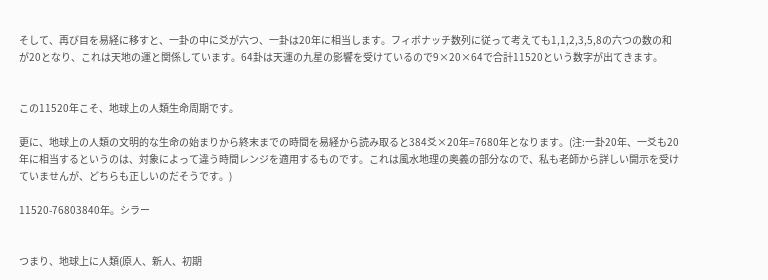そして、再び目を易経に移すと、一卦の中に爻が六つ、一卦は20年に相当します。フィボナッチ数列に従って考えても1,1,2,3,5,8の六つの数の和が20となり、これは天地の運と関係しています。64卦は天運の九星の影響を受けているので9×20×64で合計11520という数字が出てきます。


この11520年こそ、地球上の人類生命周期です。

更に、地球上の人類の文明的な生命の始まりから終末までの時間を易経から読み取ると384爻×20年=7680年となります。(注:一卦20年、一爻も20年に相当するというのは、対象によって違う時間レンジを適用するものです。これは風水地理の奥義の部分なので、私も老師から詳しい開示を受けていませんが、どちらも正しいのだそうです。)

11520-76803840年。シラー


つまり、地球上に人類(原人、新人、初期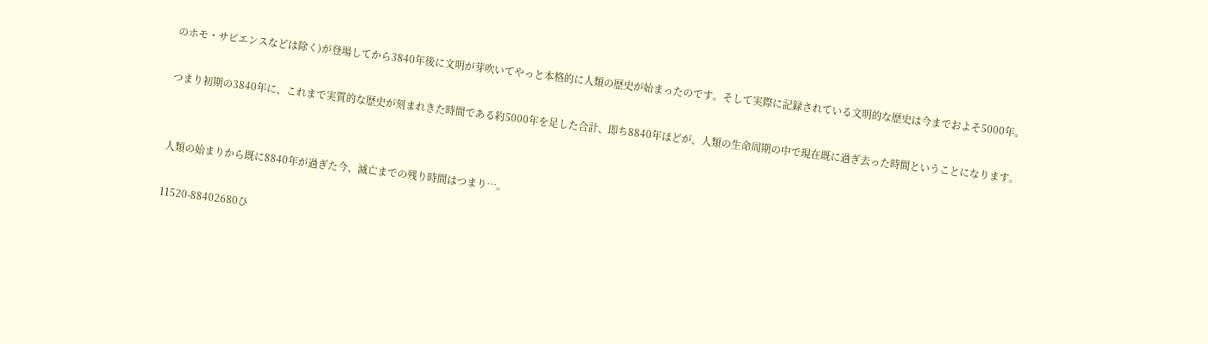のホモ・サピエンスなどは除く)が登場してから3840年後に文明が芽吹いてやっと本格的に人類の歴史が始まったのです。そして実際に記録されている文明的な歴史は今までおよそ5000年。

つまり初期の3840年に、これまで実質的な歴史が刻まれきた時間である約5000年を足した合計、即ち8840年ほどが、人類の生命周期の中で現在既に過ぎ去った時間ということになります。


人類の始まりから既に8840年が過ぎた今、滅亡までの残り時間はつまり…。

11520-88402680ひ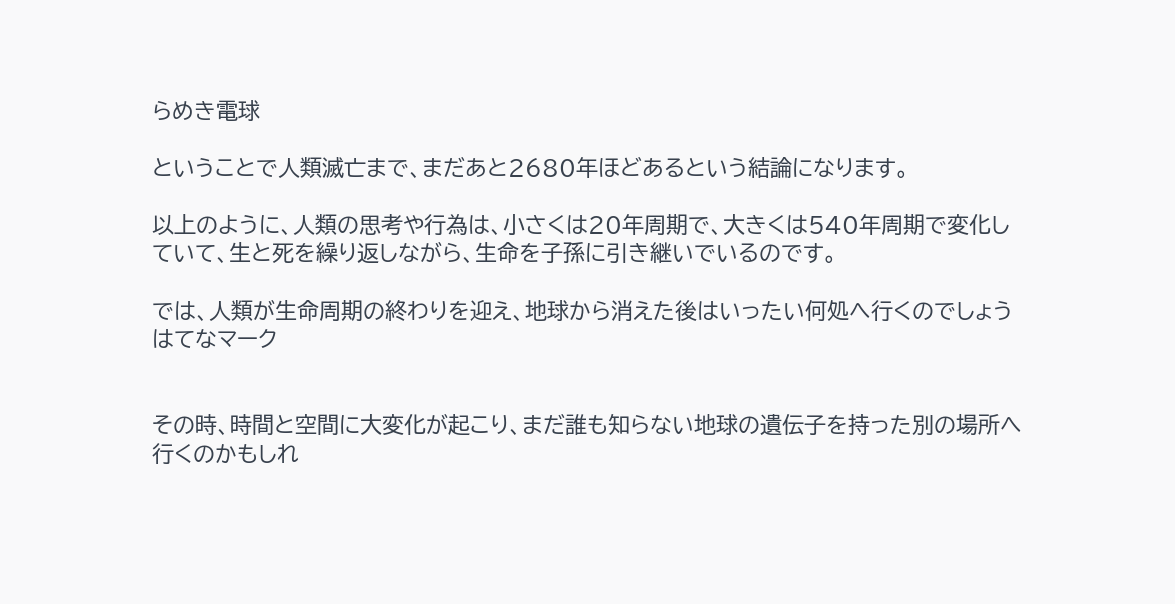らめき電球

ということで人類滅亡まで、まだあと2680年ほどあるという結論になります。

以上のように、人類の思考や行為は、小さくは20年周期で、大きくは540年周期で変化していて、生と死を繰り返しながら、生命を子孫に引き継いでいるのです。

では、人類が生命周期の終わりを迎え、地球から消えた後はいったい何処へ行くのでしょうはてなマーク


その時、時間と空間に大変化が起こり、まだ誰も知らない地球の遺伝子を持った別の場所へ行くのかもしれ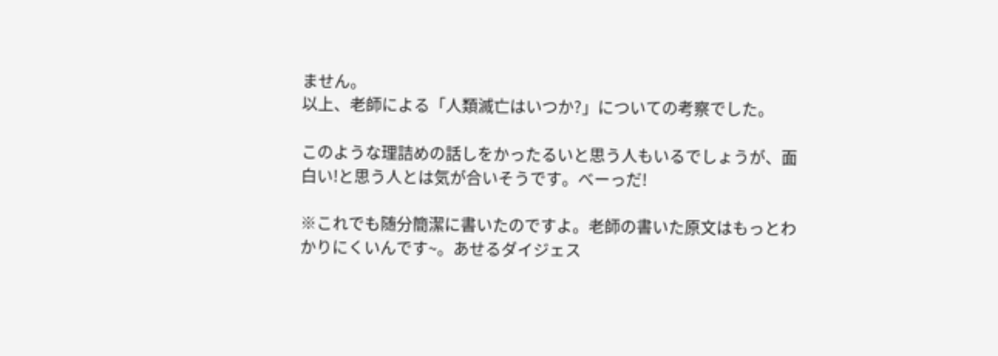ません。
以上、老師による「人類滅亡はいつか?」についての考察でした。

このような理詰めの話しをかったるいと思う人もいるでしょうが、面白い!と思う人とは気が合いそうです。べーっだ!

※これでも随分簡潔に書いたのですよ。老師の書いた原文はもっとわかりにくいんです~。あせるダイジェス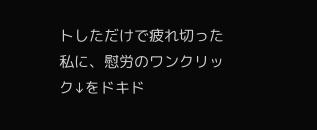トしただけで疲れ切った私に、慰労のワンクリック↓をドキド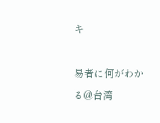キ

易者に何がわかる@台湾